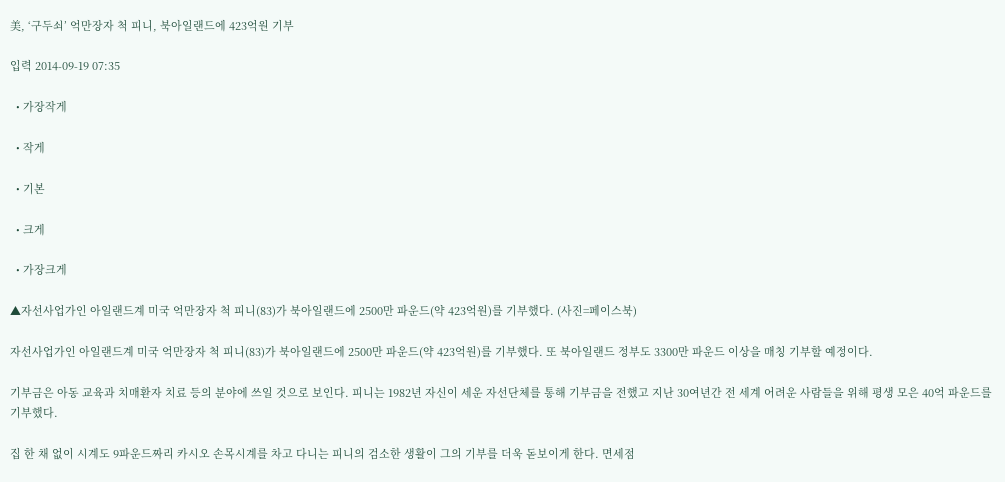美, ‘구두쇠’ 억만장자 척 피니, 북아일랜드에 423억원 기부

입력 2014-09-19 07:35

  • 가장작게

  • 작게

  • 기본

  • 크게

  • 가장크게

▲자선사업가인 아일랜드계 미국 억만장자 척 피니(83)가 북아일랜드에 2500만 파운드(약 423억원)를 기부했다. (사진=페이스북)

자선사업가인 아일랜드계 미국 억만장자 척 피니(83)가 북아일랜드에 2500만 파운드(약 423억원)를 기부했다. 또 북아일랜드 정부도 3300만 파운드 이상을 매칭 기부할 예정이다.

기부금은 아동 교육과 치매환자 치료 등의 분야에 쓰일 것으로 보인다. 피니는 1982년 자신이 세운 자선단체를 통해 기부금을 전했고 지난 30여년간 전 세계 어려운 사람들을 위해 평생 모은 40억 파운드를 기부했다.

집 한 채 없이 시계도 9파운드짜리 카시오 손목시계를 차고 다니는 피니의 검소한 생활이 그의 기부를 더욱 돋보이게 한다. 면세점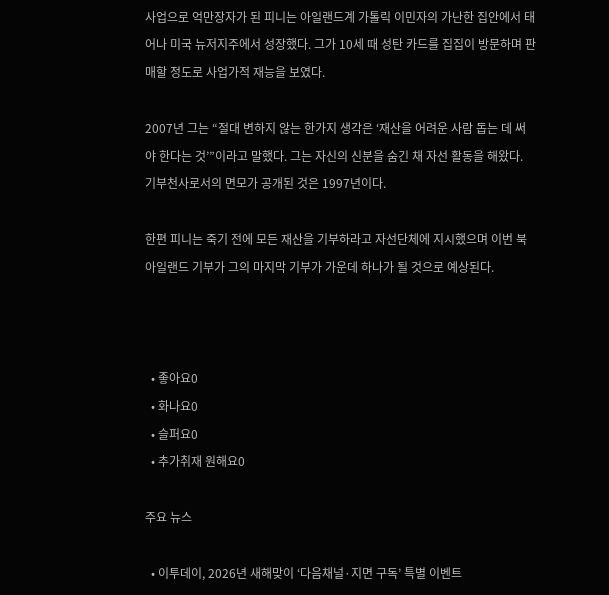사업으로 억만장자가 된 피니는 아일랜드계 가톨릭 이민자의 가난한 집안에서 태어나 미국 뉴저지주에서 성장했다. 그가 10세 때 성탄 카드를 집집이 방문하며 판매할 정도로 사업가적 재능을 보였다.

2007년 그는 “절대 변하지 않는 한가지 생각은 ‘재산을 어려운 사람 돕는 데 써야 한다는 것’”이라고 말했다. 그는 자신의 신분을 숨긴 채 자선 활동을 해왔다. 기부천사로서의 면모가 공개된 것은 1997년이다.

한편 피니는 죽기 전에 모든 재산을 기부하라고 자선단체에 지시했으며 이번 북아일랜드 기부가 그의 마지막 기부가 가운데 하나가 될 것으로 예상된다.



  • 좋아요0
  • 화나요0
  • 슬퍼요0
  • 추가취재 원해요0

주요 뉴스

  • 이투데이, 2026년 새해맞이 ‘다음채널·지면 구독’ 특별 이벤트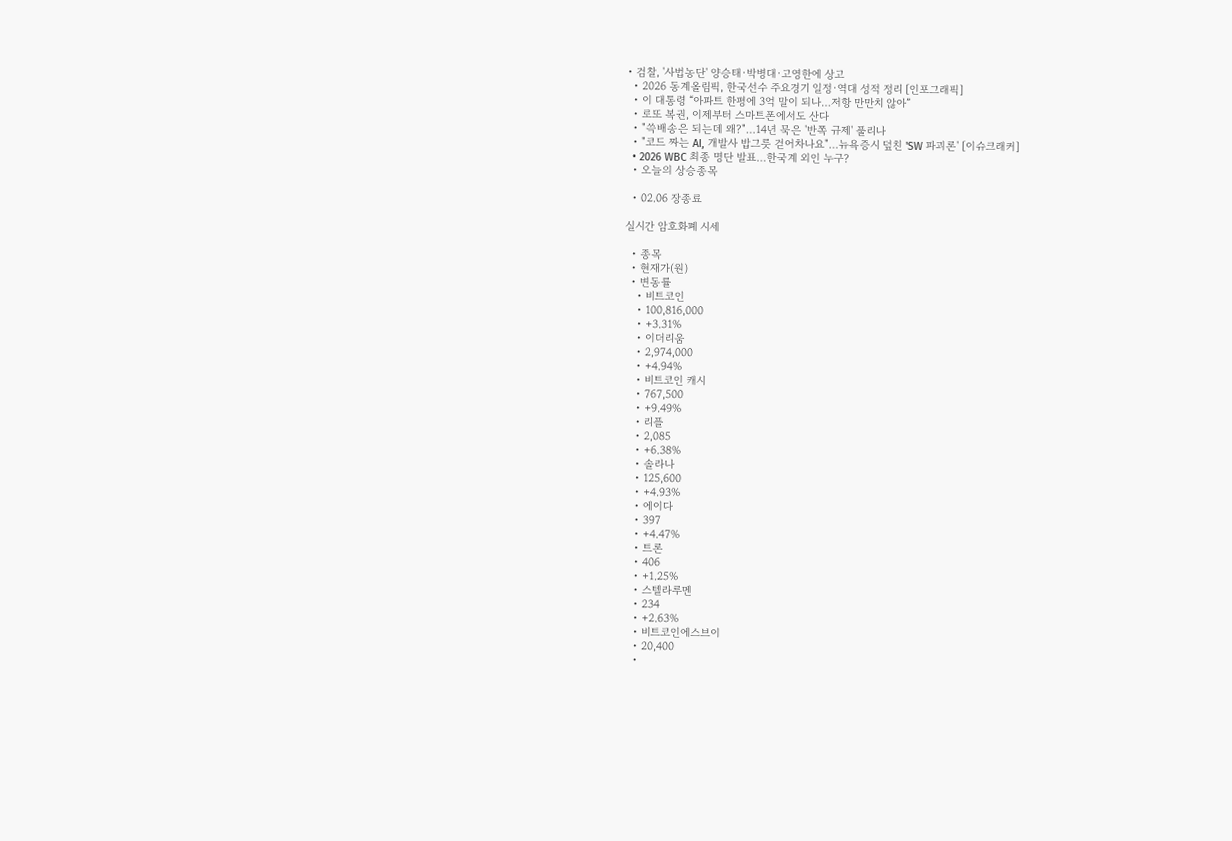• 검찰, '사법농단' 양승태·박병대·고영한에 상고
  • 2026 동계올림픽, 한국선수 주요경기 일정·역대 성적 정리 [인포그래픽]
  • 이 대통령 “아파트 한평에 3억 말이 되나…저항 만만치 않아”
  • 로또 복권, 이제부터 스마트폰에서도 산다
  • "쓱배송은 되는데 왜?"…14년 묵은 '반쪽 규제' 풀리나
  • "코드 짜는 AI, 개발사 밥그릇 걷어차나요"…뉴욕증시 덮친 'SW 파괴론' [이슈크래커]
  • 2026 WBC 최종 명단 발표…한국계 외인 누구?
  • 오늘의 상승종목

  • 02.06 장종료

실시간 암호화폐 시세

  • 종목
  • 현재가(원)
  • 변동률
    • 비트코인
    • 100,816,000
    • +3.31%
    • 이더리움
    • 2,974,000
    • +4.94%
    • 비트코인 캐시
    • 767,500
    • +9.49%
    • 리플
    • 2,085
    • +6.38%
    • 솔라나
    • 125,600
    • +4.93%
    • 에이다
    • 397
    • +4.47%
    • 트론
    • 406
    • +1.25%
    • 스텔라루멘
    • 234
    • +2.63%
    • 비트코인에스브이
    • 20,400
    •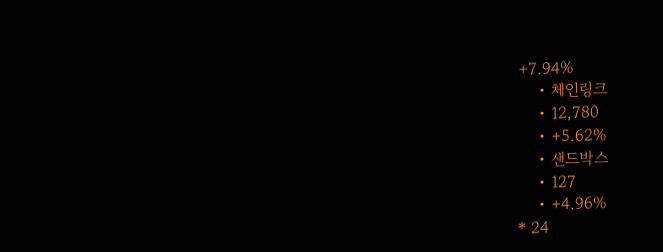+7.94%
    • 체인링크
    • 12,780
    • +5.62%
    • 샌드박스
    • 127
    • +4.96%
* 24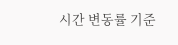시간 변동률 기준